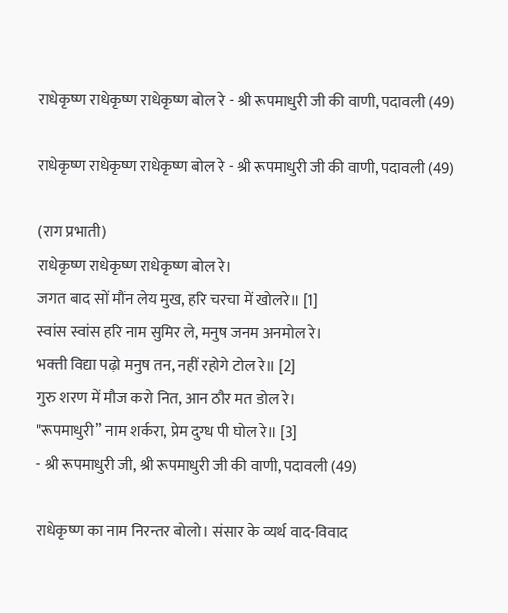राधेकृष्ण राधेकृष्ण राधेकृष्ण बोल रे - श्री रूपमाधुरी जी की वाणी, पदावली (49)

राधेकृष्ण राधेकृष्ण राधेकृष्ण बोल रे - श्री रूपमाधुरी जी की वाणी, पदावली (49)

(राग प्रभाती)
राधेकृष्ण राधेकृष्ण राधेकृष्ण बोल रे।
जगत बाद सों मौंन लेय मुख, हरि चरचा में खोलरे॥ [1]
स्वांस स्वांस हरि नाम सुमिर ले, मनुष जनम अनमोल रे।
भक्‍ती विद्या पढ़ो मनुष तन, नहीं रहोगे टोल रे॥ [2]
गुरु शरण में मौज करो नित, आन ठौर मत डोल रे।
"रूपमाधुरी” नाम शर्करा, प्रेम दुग्ध पी घोल रे॥ [3]
- श्री रूपमाधुरी जी, श्री रूपमाधुरी जी की वाणी, पदावली (49)

राधेकृष्ण का नाम निरन्तर बोलो। संसार के व्यर्थ वाद-विवाद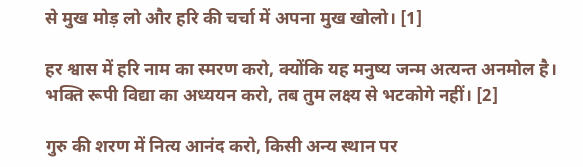से मुख मोड़ लो और हरि की चर्चा में अपना मुख खोलो। [1]

हर श्वास में हरि नाम का स्मरण करो, क्योंकि यह मनुष्य जन्म अत्यन्त अनमोल है। भक्ति रूपी विद्या का अध्ययन करो, तब तुम लक्ष्य से भटकोगे नहीं। [2]

गुरु की शरण में नित्य आनंद करो, किसी अन्य स्थान पर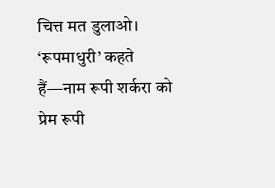चित्त मत डुलाओ। ‘रूपमाधुरी’ कहते हैं—नाम रूपी शर्करा को प्रेम रूपी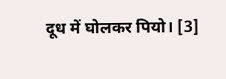दूध में घोलकर पियो। [3]